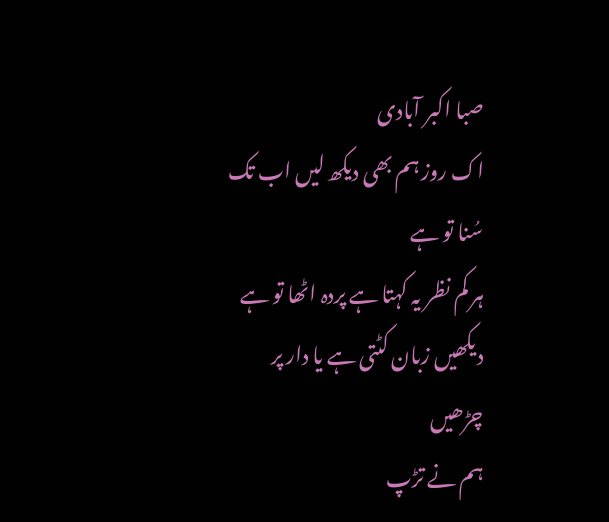صبا اکبر آبادی
اک روز ہم بھی دیکھ لیں اب تک سُنا تو ہے
ہر کم نظر یہ کہتا ہے پردہ اٹھا تو ہے
دیکھیں زبان کٹتی ہے یا دار پر چڑھیں
ہم نے تڑپ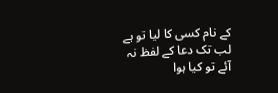کے نام کسی کا لیا تو ہے
لب تک دعا کے لفظ نہ آئے تو کیا ہوا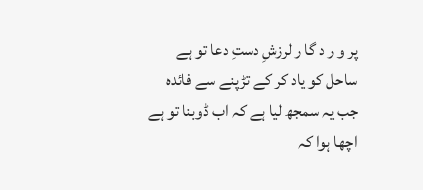پر و ر د گا ر لرزشِ دستِ دعا تو ہے
ساحل کو یاد کر کے تڑپنے سے فائدہ
جب یہ سمجھ لیا ہے کہ اب ڈوبنا تو ہے
اچھا ہوا کہ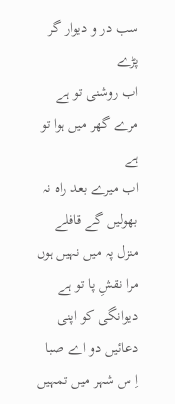سب در و دیوار گر پڑے
اب روشنی تو ہے مرے گھر میں ہوا تو ہے
اب میرے بعد راہ نہ بھولیں گے قافلے
منزل پہ میں نہیں ہوں مرا نقشِ پا تو ہے
دیوانگی کو اپنی دعائیں دو اے صبا
اِ س شہر میں تمہیں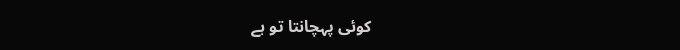کوئی پہچانتا تو ہے